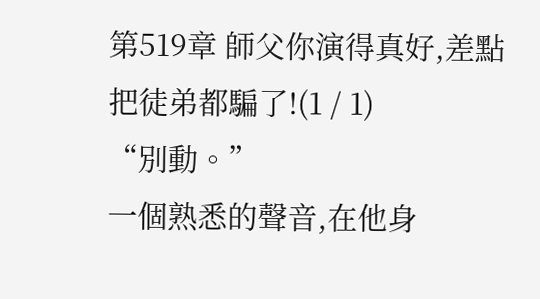第519章 師父你演得真好,差點把徒弟都騙了!(1 / 1)
“別動。”
一個熟悉的聲音,在他身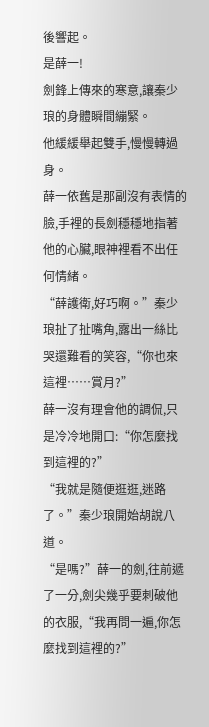後響起。
是薛一!
劍鋒上傳來的寒意,讓秦少琅的身體瞬間繃緊。
他緩緩舉起雙手,慢慢轉過身。
薛一依舊是那副沒有表情的臉,手裡的長劍穩穩地指著他的心臟,眼神裡看不出任何情緒。
“薛護衛,好巧啊。”秦少琅扯了扯嘴角,露出一絲比哭還難看的笑容,“你也來這裡……賞月?”
薛一沒有理會他的調侃,只是冷冷地開口:“你怎麼找到這裡的?”
“我就是隨便逛逛,迷路了。”秦少琅開始胡說八道。
“是嗎?”薛一的劍,往前遞了一分,劍尖幾乎要刺破他的衣服,“我再問一遍,你怎麼找到這裡的?”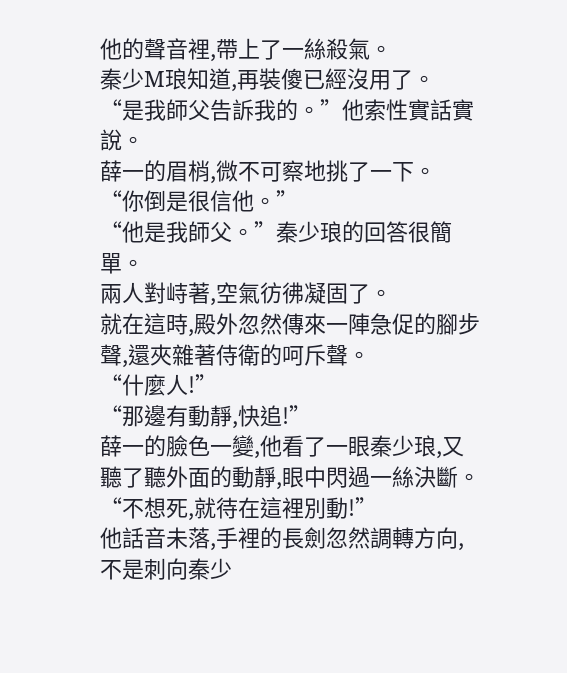他的聲音裡,帶上了一絲殺氣。
秦少M琅知道,再裝傻已經沒用了。
“是我師父告訴我的。”他索性實話實說。
薛一的眉梢,微不可察地挑了一下。
“你倒是很信他。”
“他是我師父。”秦少琅的回答很簡單。
兩人對峙著,空氣彷彿凝固了。
就在這時,殿外忽然傳來一陣急促的腳步聲,還夾雜著侍衛的呵斥聲。
“什麼人!”
“那邊有動靜,快追!”
薛一的臉色一變,他看了一眼秦少琅,又聽了聽外面的動靜,眼中閃過一絲決斷。
“不想死,就待在這裡別動!”
他話音未落,手裡的長劍忽然調轉方向,不是刺向秦少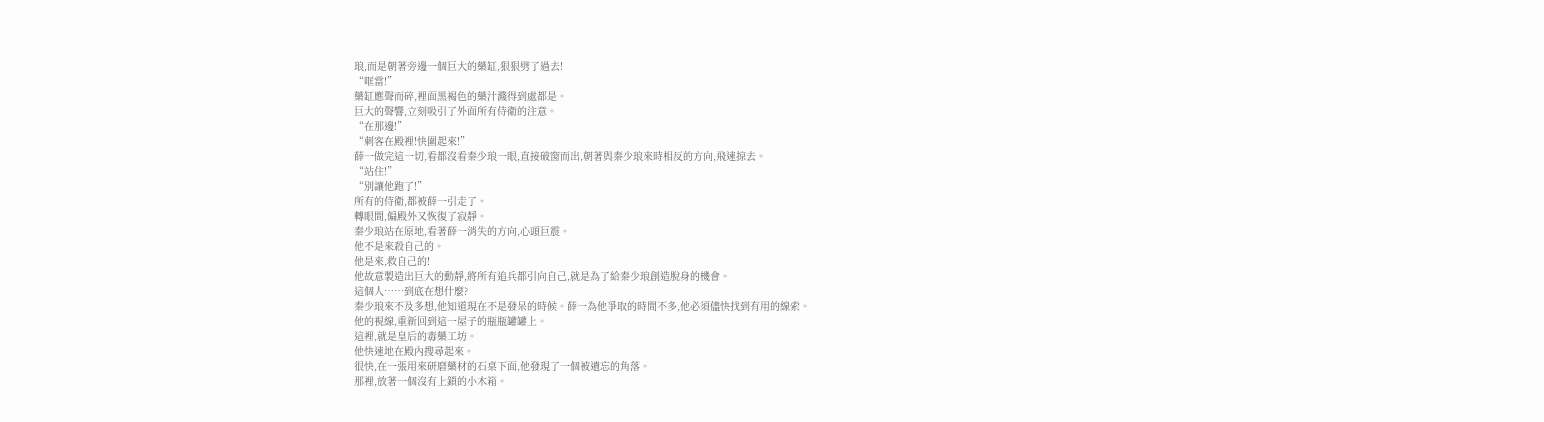琅,而是朝著旁邊一個巨大的藥缸,狠狠劈了過去!
“哐當!”
藥缸應聲而碎,裡面黑褐色的藥汁濺得到處都是。
巨大的聲響,立刻吸引了外面所有侍衛的注意。
“在那邊!”
“刺客在殿裡!快圍起來!”
薛一做完這一切,看都沒看秦少琅一眼,直接破窗而出,朝著與秦少琅來時相反的方向,飛速掠去。
“站住!”
“別讓他跑了!”
所有的侍衛,都被薛一引走了。
轉眼間,偏殿外又恢復了寂靜。
秦少琅站在原地,看著薛一消失的方向,心頭巨震。
他不是來殺自己的。
他是來,救自己的!
他故意製造出巨大的動靜,將所有追兵都引向自己,就是為了給秦少琅創造脫身的機會。
這個人……到底在想什麼?
秦少琅來不及多想,他知道現在不是發呆的時候。薛一為他爭取的時間不多,他必須儘快找到有用的線索。
他的視線,重新回到這一屋子的瓶瓶罐罐上。
這裡,就是皇后的毒藥工坊。
他快速地在殿內搜尋起來。
很快,在一張用來研磨藥材的石桌下面,他發現了一個被遺忘的角落。
那裡,放著一個沒有上鎖的小木箱。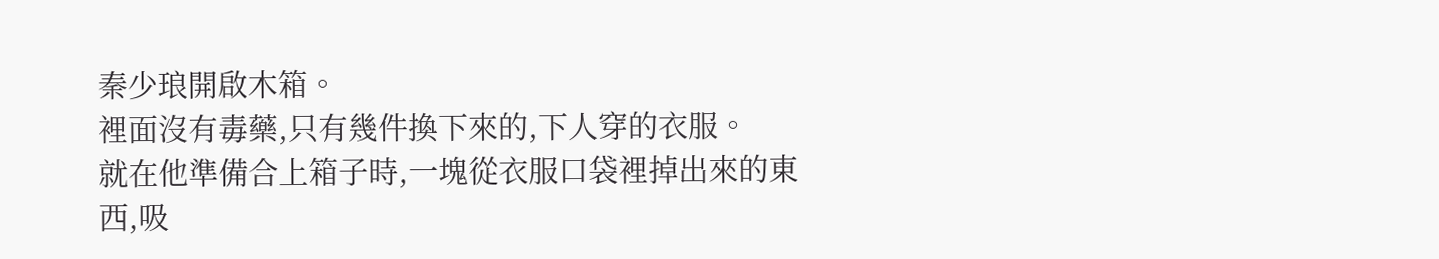秦少琅開啟木箱。
裡面沒有毒藥,只有幾件換下來的,下人穿的衣服。
就在他準備合上箱子時,一塊從衣服口袋裡掉出來的東西,吸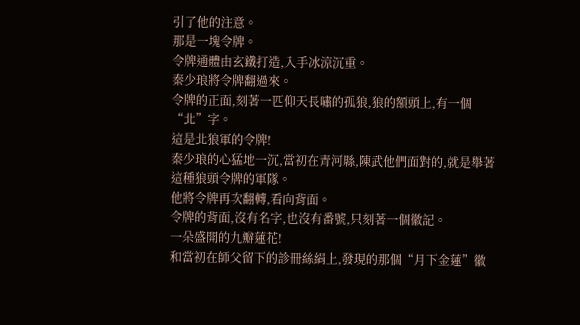引了他的注意。
那是一塊令牌。
令牌通體由玄鐵打造,入手冰涼沉重。
秦少琅將令牌翻過來。
令牌的正面,刻著一匹仰天長嘯的孤狼,狼的額頭上,有一個“北”字。
這是北狼軍的令牌!
秦少琅的心猛地一沉,當初在青河縣,陳武他們面對的,就是舉著這種狼頭令牌的軍隊。
他將令牌再次翻轉,看向背面。
令牌的背面,沒有名字,也沒有番號,只刻著一個徽記。
一朵盛開的九瓣蓮花!
和當初在師父留下的診冊絲絹上,發現的那個“月下金蓮”徽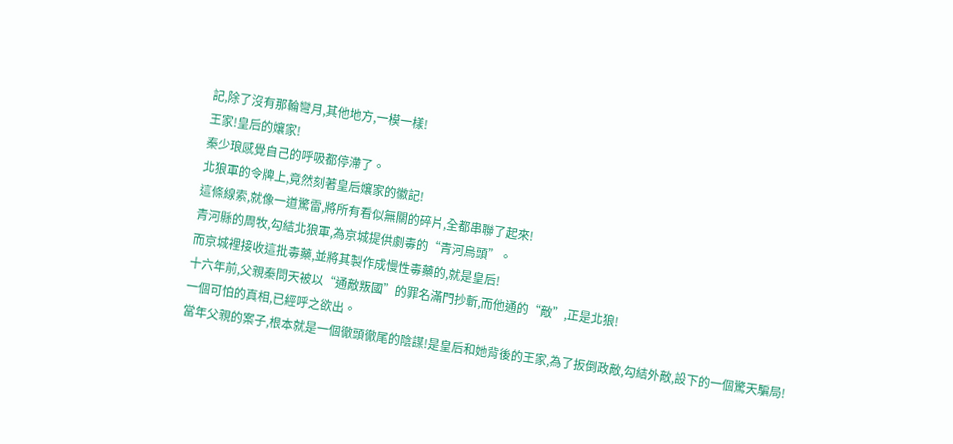記,除了沒有那輪彎月,其他地方,一模一樣!
王家!皇后的孃家!
秦少琅感覺自己的呼吸都停滯了。
北狼軍的令牌上,竟然刻著皇后孃家的徽記!
這條線索,就像一道驚雷,將所有看似無關的碎片,全都串聯了起來!
青河縣的周牧,勾結北狼軍,為京城提供劇毒的“青河烏頭”。
而京城裡接收這批毒藥,並將其製作成慢性毒藥的,就是皇后!
十六年前,父親秦問天被以“通敵叛國”的罪名滿門抄斬,而他通的“敵”,正是北狼!
一個可怕的真相,已經呼之欲出。
當年父親的案子,根本就是一個徹頭徹尾的陰謀!是皇后和她背後的王家,為了扳倒政敵,勾結外敵,設下的一個驚天騙局!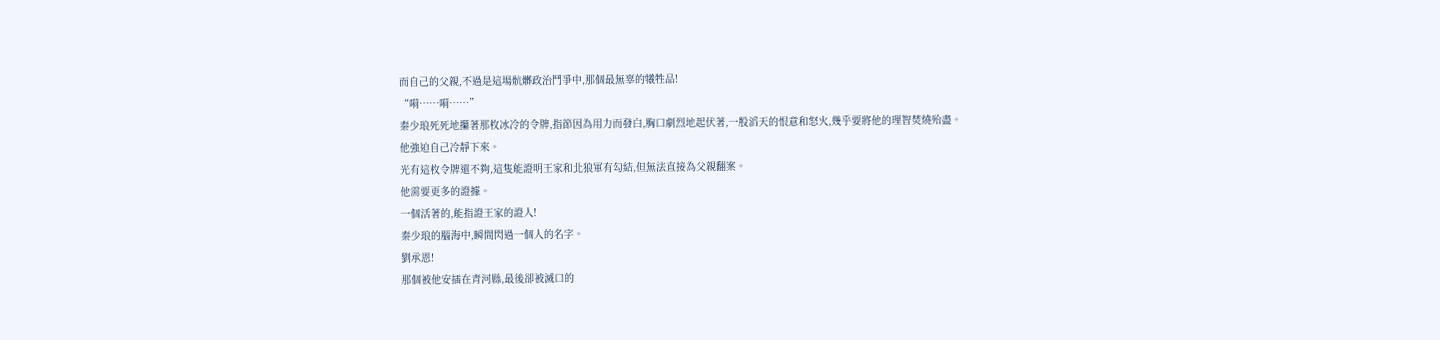而自己的父親,不過是這場骯髒政治鬥爭中,那個最無辜的犧牲品!
“嗬……嗬……”
秦少琅死死地攥著那枚冰冷的令牌,指節因為用力而發白,胸口劇烈地起伏著,一股滔天的恨意和怒火,幾乎要將他的理智焚燒殆盡。
他強迫自己冷靜下來。
光有這枚令牌還不夠,這隻能證明王家和北狼軍有勾結,但無法直接為父親翻案。
他需要更多的證據。
一個活著的,能指證王家的證人!
秦少琅的腦海中,瞬間閃過一個人的名字。
劉承恩!
那個被他安插在青河縣,最後卻被滅口的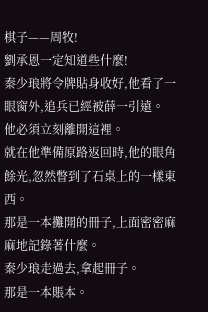棋子——周牧!
劉承恩一定知道些什麼!
秦少琅將令牌貼身收好,他看了一眼窗外,追兵已經被薛一引遠。
他必須立刻離開這裡。
就在他準備原路返回時,他的眼角餘光,忽然瞥到了石桌上的一樣東西。
那是一本攤開的冊子,上面密密麻麻地記錄著什麼。
秦少琅走過去,拿起冊子。
那是一本賬本。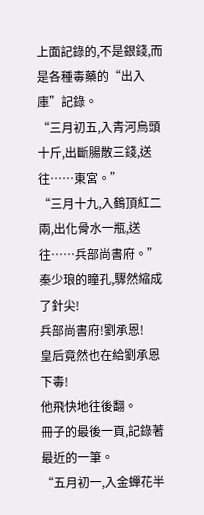上面記錄的,不是銀錢,而是各種毒藥的“出入庫”記錄。
“三月初五,入青河烏頭十斤,出斷腸散三錢,送往……東宮。”
“三月十九,入鶴頂紅二兩,出化骨水一瓶,送往……兵部尚書府。”
秦少琅的瞳孔,驟然縮成了針尖!
兵部尚書府!劉承恩!
皇后竟然也在給劉承恩下毒!
他飛快地往後翻。
冊子的最後一頁,記錄著最近的一筆。
“五月初一,入金蟬花半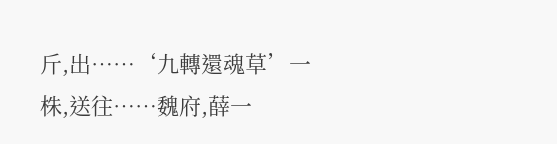斤,出……‘九轉還魂草’一株,送往……魏府,薛一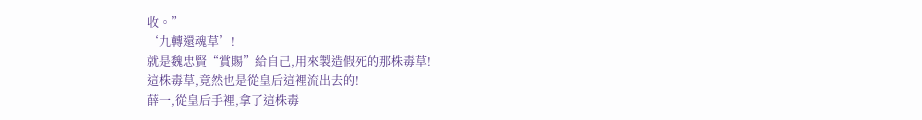收。”
‘九轉還魂草’!
就是魏忠賢“賞賜”給自己,用來製造假死的那株毒草!
這株毒草,竟然也是從皇后這裡流出去的!
薛一,從皇后手裡,拿了這株毒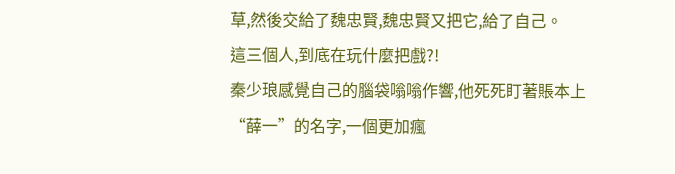草,然後交給了魏忠賢,魏忠賢又把它,給了自己。
這三個人,到底在玩什麼把戲?!
秦少琅感覺自己的腦袋嗡嗡作響,他死死盯著賬本上“薛一”的名字,一個更加瘋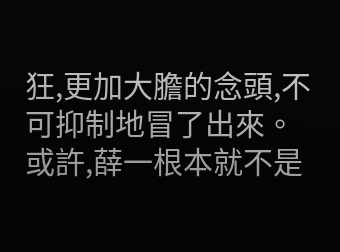狂,更加大膽的念頭,不可抑制地冒了出來。
或許,薛一根本就不是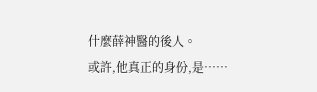什麼薛神醫的後人。
或許,他真正的身份,是……